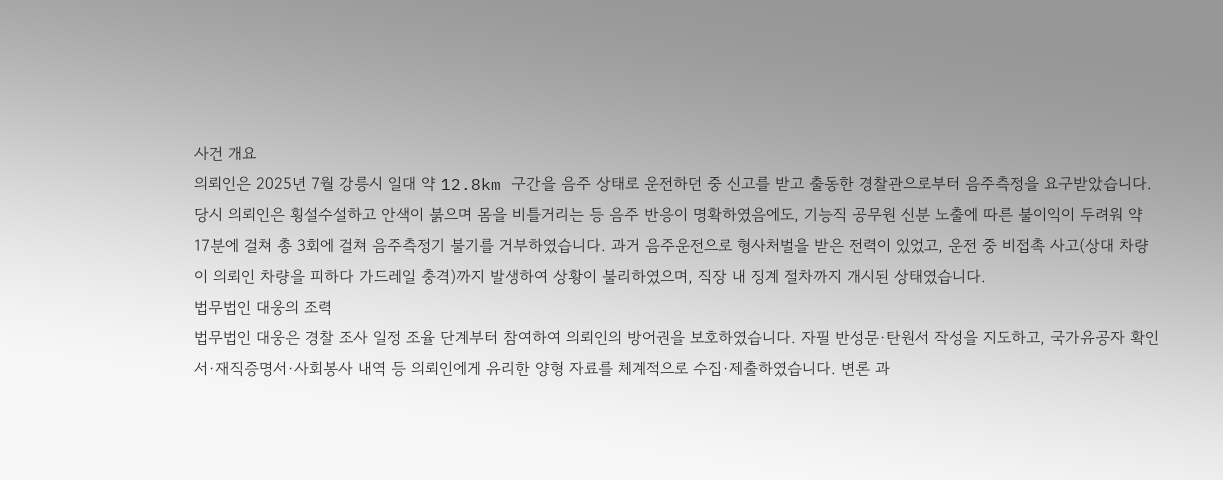사건 개요
의뢰인은 2025년 7월 강릉시 일대 약 12.8km 구간을 음주 상태로 운전하던 중 신고를 받고 출동한 경찰관으로부터 음주측정을 요구받았습니다. 당시 의뢰인은 횡설수설하고 안색이 붉으며 몸을 비틀거리는 등 음주 반응이 명확하였음에도, 기능직 공무원 신분 노출에 따른 불이익이 두려워 약 17분에 걸쳐 총 3회에 걸쳐 음주측정기 불기를 거부하였습니다. 과거 음주운전으로 형사처벌을 받은 전력이 있었고, 운전 중 비접촉 사고(상대 차량이 의뢰인 차량을 피하다 가드레일 충격)까지 발생하여 상황이 불리하였으며, 직장 내 징계 절차까지 개시된 상태였습니다.
법무법인 대웅의 조력
법무법인 대웅은 경찰 조사 일정 조율 단계부터 참여하여 의뢰인의 방어권을 보호하였습니다. 자필 반성문·탄원서 작성을 지도하고, 국가유공자 확인서·재직증명서·사회봉사 내역 등 의뢰인에게 유리한 양형 자료를 체계적으로 수집·제출하였습니다. 변론 과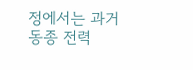정에서는 과거 동종 전력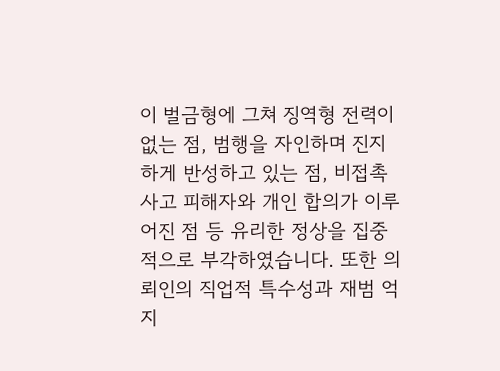이 벌금형에 그쳐 징역형 전력이 없는 점, 범행을 자인하며 진지하게 반성하고 있는 점, 비접촉 사고 피해자와 개인 합의가 이루어진 점 등 유리한 정상을 집중적으로 부각하였습니다. 또한 의뢰인의 직업적 특수성과 재범 억지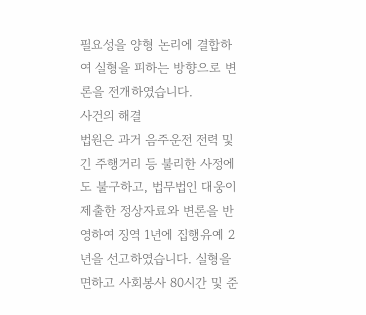필요성을 양형 논리에 결합하여 실형을 피하는 방향으로 변론을 전개하였습니다.
사건의 해결
법원은 과거 음주운전 전력 및 긴 주행거리 등 불리한 사정에도 불구하고, 법무법인 대웅이 제출한 정상자료와 변론을 반영하여 징역 1년에 집행유예 2년을 선고하였습니다. 실형을 면하고 사회봉사 80시간 및 준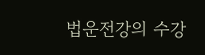법운전강의 수강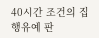40시간 조건의 집행유예 판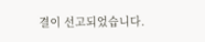결이 선고되었습니다.